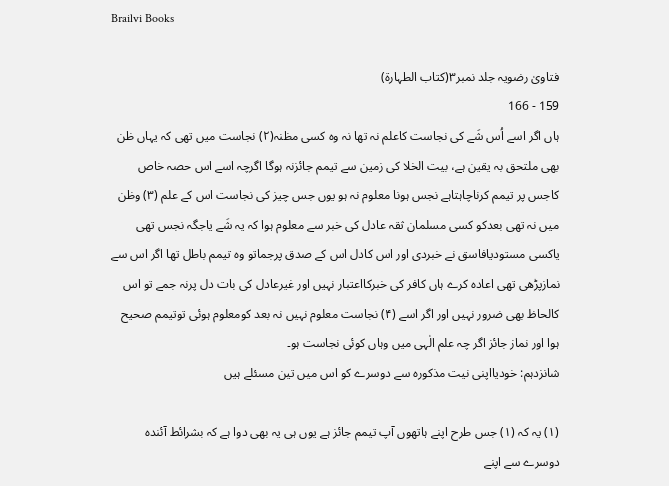Brailvi Books

فتاویٰ رضویہ جلد نمبر۳(کتاب الطہارۃ)
159 - 166
ہاں اگر اسے اُس شَے کی نجاست کاعلم نہ تھا نہ وہ کسی مظنہ(۲) نجاست میں تھی کہ یہاں ظن بھی ملتحق بہ یقین ہے، بیت الخلا کی زمین سے تیمم جائزنہ ہوگا اگرچہ اسے اس حصہ خاص کاجس پر تیمم کرناچاہتاہے نجس ہونا معلوم نہ ہو یوں جس چیز کی نجاست اس کے علم (۳) وظن میں نہ تھی بعدکو کسی مسلمان ثقہ عادل کی خبر سے معلوم ہوا کہ یہ شَے یاجگہ نجس تھی یاکسی مستودیافاسق نے خبردی اور اس کادل اس کے صدق پرجماتو وہ تیمم باطل تھا اگر اس سے نمازپڑھی تھی اعادہ کرے ہاں کافر کی خبرکااعتبار نہیں اور غیرعادل کی بات دل پرنہ جمے تو اس کالحاظ بھی ضرور نہیں اور اگر اسے (۴) نجاست معلوم نہیں نہ بعد کومعلوم ہوئی توتیمم صحیح ہوا اور نماز جائز اگر چہ علم الٰہی میں وہاں کوئی نجاست ہو۔
شانزدہم: خودیااپنی نیت مذکورہ سے دوسرے کو اس میں تین مسئلے ہیں

(۱) یہ کہ (۱) جس طرح اپنے ہاتھوں آپ تیمم جائز ہے یوں ہی یہ بھی دوا ہے کہ بشرائط آئندہ دوسرے سے اپنے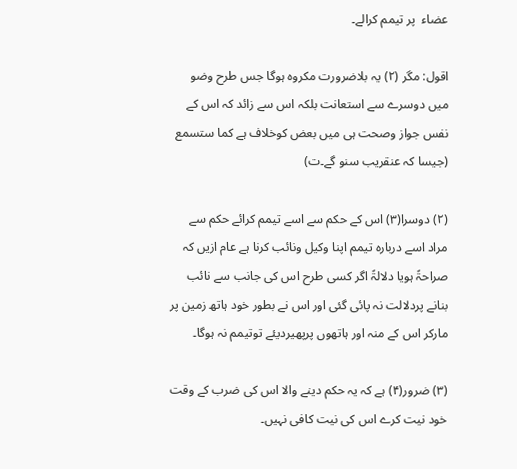عضاء  پر تیمم کرالے۔

اقول: مگر (۲) یہ بلاضرورت مکروہ ہوگا جس طرح وضو میں دوسرے سے استعانت بلکہ اس سے زائد کہ اس کے نفس جواز وصحت ہی میں بعض کوخلاف ہے کما ستسمع (جیسا کہ عنقریب سنو گے۔ت)

(۲) دوسرا(۳) اس کے حکم سے اسے تیمم کرائے حکم سے مراد اسے دربارہ تیمم اپنا وکیل ونائب کرنا ہے عام ازیں کہ صراحۃً ہویا دلالۃً اگر کسی طرح اس کی جانب سے نائب بنانے پردلالت نہ پائی گئی اور اس نے بطور خود ہاتھ زمین پر مارکر اس کے منہ اور ہاتھوں پرپھیردیئے توتیمم نہ ہوگا۔

(۳) ضرور(۴) ہے کہ یہ حکم دینے والا اس کی ضرب کے وقت خود نیت کرے اس کی نیت کافی نہیں۔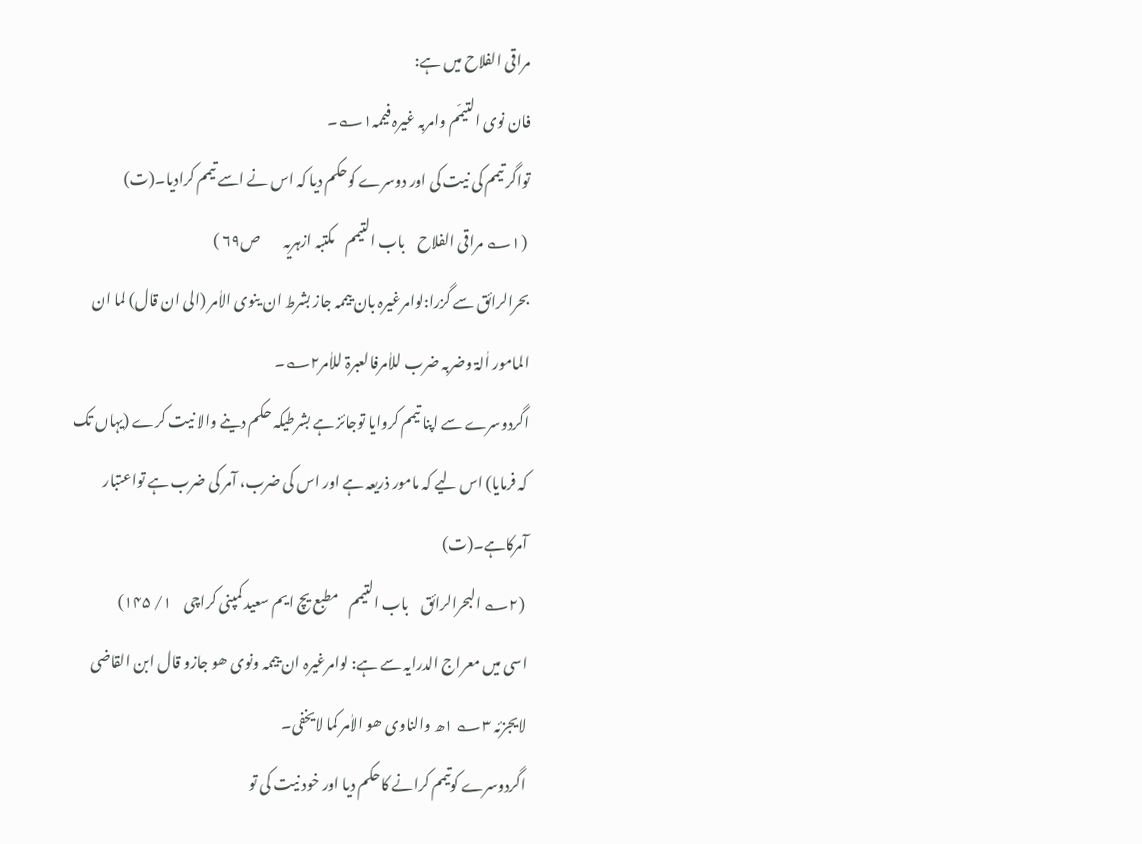مراقی الفلاح میں ہے:
فان نوی التیمّم وامربہ غیرہ فیممہ۱؎۔
تواگر تیمم کی نیت کی اور دوسرے کوحکم دیا کہ اس نے اسے تیمم کرادیا۔(ت)
 (۱؎ مراقی الفلاح    باب التیمم    مکتبہ ازہریہ        ص۶۹ )
بحرالرائق سے گزرا:لوامرغیرہ بان ییممہ جاز بشرط ان ینوی الاٰمر (الی ان قال) لما ان المامور اٰلۃ وضربہ ضرب للاٰمرفالعبرۃ للاٰمر۲؎۔
اگردوسرے سے اپنا تیمم کروایا توجائز ہے بشرطیکہ حکم دینے والا نیت کرے (یہاں تک کہ فرمایا) اس لیے کہ مامور ذریعہ ہے اور اس کی ضرب، آمر کی ضرب ہے تواعتبار آمرکاہے۔(ت)
 (۲؎ البحرالرائق    باب التیمم    مطبع یچ ایم سعید کمپنی کراچی    ۱/ ۱۴۵)
اسی میں معراج الدرایہ سے ہے: لوامرغیرہ ان ییممہ ونوی ھو جازو قال ابن القاضی لایجزئہ ۳؎ ۱ھ والناوی ھو الاٰمر کما لایخفی۔
اگردوسرے کوتیمم کرانے کاحکم دیا اور خود نیت کی تو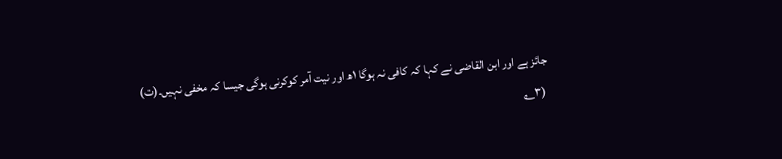جائز ہے اور ابن القاضی نے کہا کہ کافی نہ ہوگا ۱ھ اور نیت آمر کوکرنی ہوگی جیسا کہ مخفی نہیں۔(ت)
 (۳؎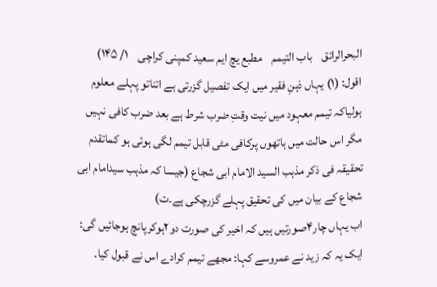البحرالرائق    باب التیمم    مطبع یچ ایم سعید کمپنی کراچی    ۱/ ۱۴۵)
اقول: (۱) یہاں ذہنِ فقیر میں ایک تفصیل گزرتی ہے اتناتو پہلے معلوم ہولیاکہ تیمم معہود میں نیت وقتِ ضرب شرط ہے بعد ضرب کافی نہیں مگر اس حالت میں ہاتھوں پرکافی مٹی قابل تیمم لگی ہوئی ہو کماتقدم تحقیقہ فی ذکر مذہب السید الامام ابی شجاع (جیسا کہ مذہب سیدامام ابی شجاع کے بیان میں کی تحقیق پہلے گزرچکی ہے۔ت)
اب یہاں چار۴صورتیں ہیں کہ اخیر کی صورت دو۲ہوکرپانچ ہوجائیں گی: ایک یہ کہ زید نے عمروسے کہا: مجھے تیمم کرادے اس نے قبول کیا۔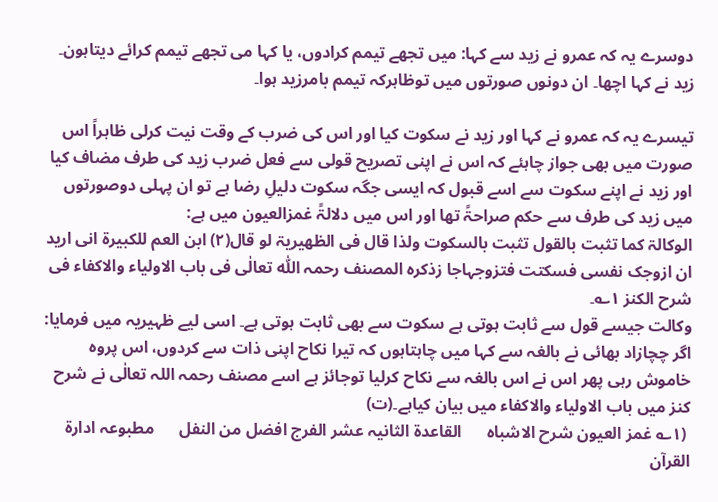دوسرے یہ کہ عمرو نے زید سے کہا: میں تجھے تیمم کرادوں، یا کہا می تجھے تیمم کرائے دیتاہون۔ زید نے کہا اچھا۔ ان دونوں صورتوں میں توظاہرکہ تیمم بامرزید ہوا۔

تیسرے یہ کہ عمرو نے کہا اور زید نے سکوت کیا اور اس کی ضرب کے وقت نیت کرلی ظاہراً اس صورت میں بھی جواز چاہئے کہ اس نے اپنی تصریح قولی سے فعل ضرب زید کی طرف مضاف کیا اور زید نے اپنے سکوت سے اسے قبول کہ ایسی جگہ سکوت دلیلِ رضا ہے تو ان پہلی دوصورتوں میں زید کی طرف سے حکم صراحۃً تھا اور اس میں دلالۃً غمزالعیون میں ہے:
الوکالۃ کما تثبت بالقول تثبت بالسکوت ولذا قال فی الظھیریۃ لو قال(۲) ابن العم للکبیرۃ انی ارید ان ازوجک نفسی فسکتت فتزوجہاجا زذکرہ المصنف رحمہ اللّٰہ تعالٰی فی باب الاولیاء والاکفاء فی شرح الکنز ۱؎۔
وکالت جیسے قول سے ثابت ہوتی ہے سکوت سے بھی ثابت ہوتی ہے۔ اسی لیے ظہیریہ میں فرمایا: اگر چچازاد بھائی نے بالغہ سے کہا میں چاہتاہوں کہ تیرا نکاح اپنی ذات سے کردوں، اس پروہ خاموش رہی پھر اس نے اس بالغہ سے نکاح کرلیا توجائز ہے اسے مصنف رحمہ اللہ تعالٰی نے شرح کنز میں باب الاولیاء والاکفاء میں بیان کیاہے۔(ت)
 (۱؎ غمز العیون شرح الاشباہ      القاعدۃ الثانیہ عشر الفرج افضل من النفل      مطبوعہ ادارۃ القرآن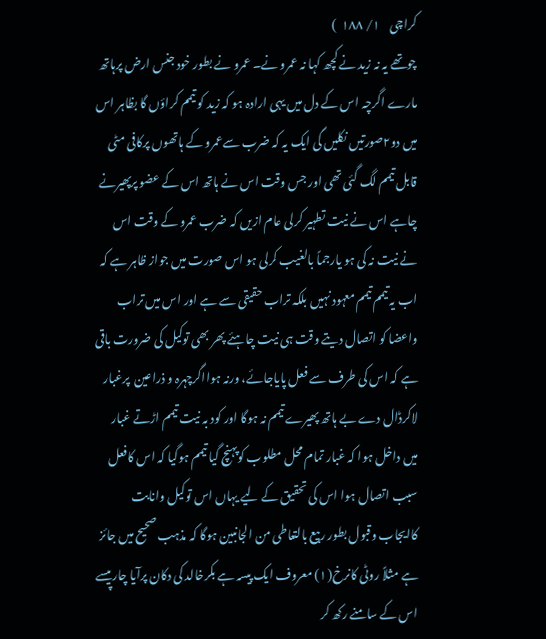کراچی    ۱/ ۱۸۸  )
چوتھے یہ نہ زید نے کچھ کہا نہ عمرو نے۔ عمرو نے بطور خود جنس ارض پرہاتھ مارے اگرچہ اس کے دل میں یہی ارادہ ہو کہ زید کو تیمم کراؤں گا بظاہر اس میں دو۲صورتیں نکلیں گی ایک یہ کہ ضرب سےعمرو کے ہاتھوں پرکافی مٹی قابل تیمم لگ گئی تھی اور جس وقت اس نے ہاتھ اس کے عضو پرپھیرنے چاہے اس نے نیت تطہیر کرلی عام ازیں کہ ضرب عمرو کے وقت اس نے نیت نہ کی ہو یارجماً بالغیب کرلی ہو اس صورت میں جواز ظاہر ہے کہ اب یہ تیمم تیمم معہود نہیں بلکہ تراب حقیقی سے ہے اور اس میں تراب واعضا کو اتصال دیتے وقت ہی نیت چاہئے پھر بھی توکیل کی ضرورت باقی ہے کہ اس کی طرف سے فعل پایاجائے، ورنہ ہوااگرچہرہ و ذراعین  پرغبار لاکرڈال دے بے ہاتھ پھیرے تیمم نہ ہوگا اور کود بہ نیت تیمم اڑتے غبار میں داخل ہوا کہ غبار تمام محل مطلوب کوپہنچ گیا تیمم ہوگیا کہ اس کافعل سبب اتصال ہوا اس کی تحقیق کے لیے یہاں اس توکیل وانابت کاایجاب وقبول بطور ربیع بالتعاطی من الجانبین ہوگا کہ مذہب صحیح میں جائز ہے مثلاً روٹی کانرخ(۱) معروف ایک پیسہ ہے بکرخالد کی دکان پرآیا چارپیسے اس کے سامنے رکھ کر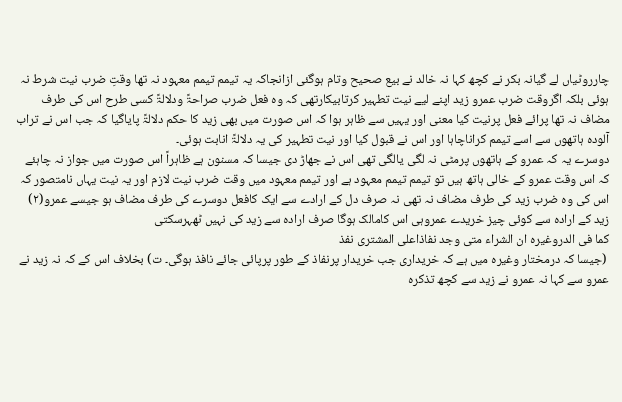چارروٹیاں لے گیانہ بکر نے کچھ کہا نہ خالد نے بیع صحیح وتام ہوگئی ازانجاکہ یہ تیمم تیمم معہود نہ تھا وقتِ ضرب نیت شرط نہ ہوئی بلکہ اگروقت ضرب عمرو زید اپنے لیے نیت تطہیر کرتابیکارتھی کہ وہ فعل ضرب صراحۃً ودلالۃً کسی طرح اس کی طرف مضاف نہ تھا پرائے فعل پرنیت کیا معنی اور یہیں سے ظاہر ہوا کہ اس صورت میں بھی زید کا حکم دلالۃً پایاگیا کہ جب اس نے تراب آلودہ ہاتھوں سے اسے تیمم کراناچاہا اور اس نے قبول کیا اور نیت تطہیر کی یہ دلالۃً انابت ہوئی۔
دوسرے یہ کہ عمرو کے ہاتھوں پرمٹی نہ لگی یالگی تھی اس نے جھاڑ دی جیسا کہ مسنون ہے ظاہراً اس صورت میں جواز نہ چاہئے کہ اس وقت عمرو کے خالی ہاتھ ہیں تو تیمم تیمم معہود ہے اور تیمم معہود میں وقت ضرب نیت لازم اور یہ نیت یہاں نامتصور کہ اس کی وہ ضرب زید کی طرف مضاف نہ تھی نہ صرف دل کے ارادے سے ایک کافعل دوسرے کی طرف مضاف ہو جیسے عمرو(۲) زید کے ارادہ سے کوئی چیز خریدے عمروہی اس کامالک ہوگا صرف ارادہ سے زید کی نہیں ٹھہرسکتی
کما فی الدروغیرہ ان الشراء متی وجد نفاذاعلی المشتری نفذ
 (جیسا کہ درمختار وغیرہ میں ہے کہ خریداری جب خریدار پرنفاذ کے طور پرپائی جائے نافذ ہوگی۔ ت) بخلاف اس کے کہ نہ زید نے عمرو سے کہا نہ عمرو نے زید سے کچھ تذکرہ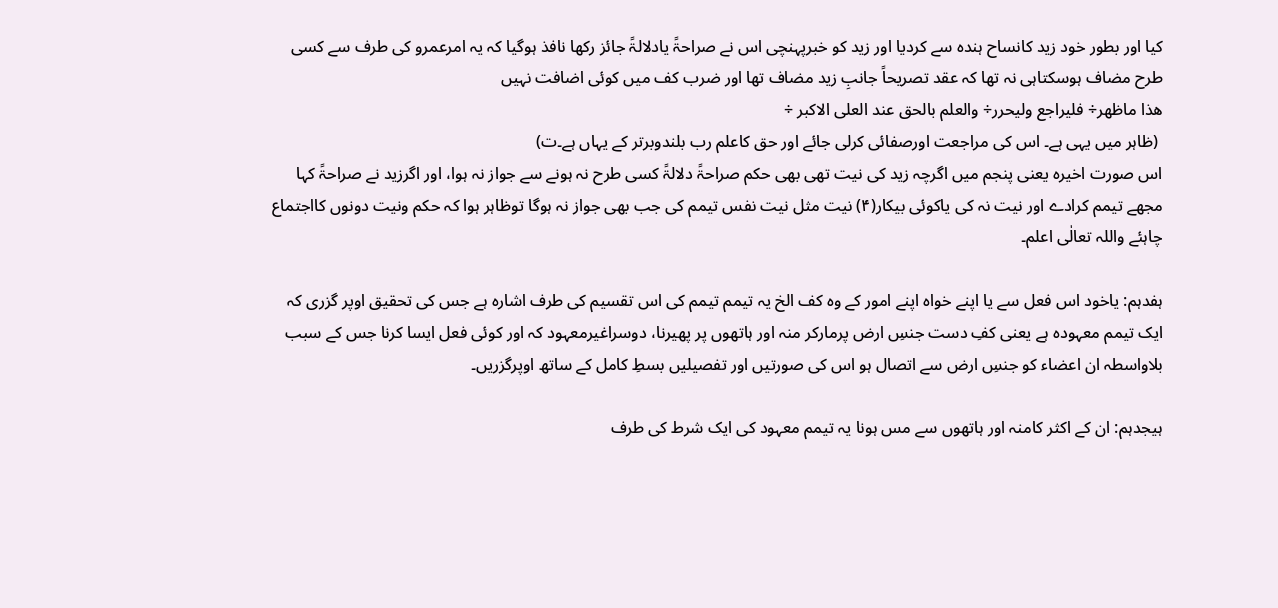کیا اور بطور خود زید کانساح ہندہ سے کردیا اور زید کو خبرپہنچی اس نے صراحۃً یادلالۃً جائز رکھا نافذ ہوگیا کہ یہ امرعمرو کی طرف سے کسی طرح مضاف ہوسکتاہی نہ تھا کہ عقد تصریحاً جانبِ زید مضاف تھا اور ضرب کف میں کوئی اضافت نہیں
ھذا ماظھر÷ فلیراجع ولیحرر÷ والعلم بالحق عند العلی الاکبر ÷
 (ظاہر میں یہی ہے۔ اس کی مراجعت اورصفائی کرلی جائے اور حق کاعلم رب بلندوبرتر کے یہاں ہے۔ت)
اس صورت اخیرہ یعنی پنجم میں اگرچہ زید کی نیت تھی بھی حکم صراحۃً دلالۃً کسی طرح نہ ہونے سے جواز نہ ہوا، اور اگرزید نے صراحۃً کہا مجھے تیمم کرادے اور نیت نہ کی یاکوئی بیکار(۴) نیت مثل نیت نفس تیمم کی جب بھی جواز نہ ہوگا توظاہر ہوا کہ حکم ونیت دونوں کااجتماع چاہئے واللہ تعالٰی اعلم۔

ہفدہم: یاخود اس فعل سے یا اپنے خواہ اپنے امور کے وہ کف الخ یہ تیمم تیمم کی اس تقسیم کی طرف اشارہ ہے جس کی تحقیق اوپر گزری کہ ایک تیمم معہودہ ہے یعنی کفِ دست جنسِ ارض پرمارکر منہ اور ہاتھوں پر پھیرنا، دوسراغیرمعہود کہ اور کوئی فعل ایسا کرنا جس کے سبب بلاواسطہ ان اعضاء کو جنسِ ارض سے اتصال ہو اس کی صورتیں اور تفصیلیں بسطِ کامل کے ساتھ اوپرگزریں۔

ہیجدہم: ان کے اکثر کامنہ اور ہاتھوں سے مس ہونا یہ تیمم معہود کی ایک شرط کی طرف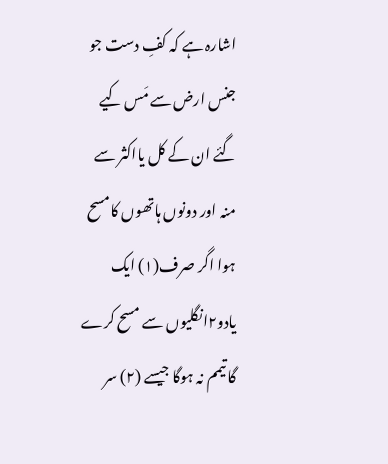اشارہ ہے کہ کفِ دست جو جنس ارض سے مَس کیے گئے ان کے کل یااکثر سے منہ اور دونوں ہاتھوں کامسح ہوا اگر صرف(۱) ایک یادو۲انگلیوں سے مسح کرے گا تیمم نہ ہوگا جیسے (۲) سر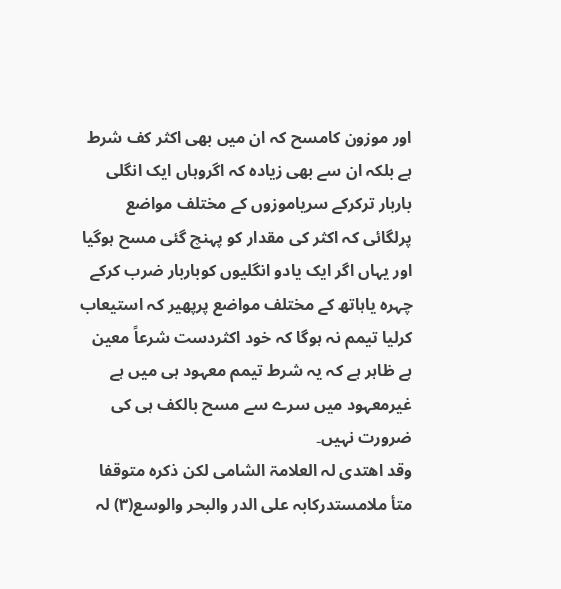اور موزون کامسح کہ ان میں بھی اکثر کف شرط ہے بلکہ ان سے بھی زیادہ کہ اگروہاں ایک انگلی باربار ترکرکے سریاموزوں کے مختلف مواضع پرلگائی کہ اکثر کی مقدار کو پہنچ گئی مسح ہوگیا اور یہاں اگر ایک یادو انگلیوں کوباربار ضرب کرکے چہرہ یاہاتھ کے مختلف مواضع پرپھیر کہ استیعاب کرلیا تیمم نہ ہوگا کہ خود اکثردست شرعاً معین ہے ظاہر ہے کہ یہ شرط تیمم معہود ہی میں ہے غیرمعہود میں سرے سے مسح بالکف ہی کی ضرورت نہیں۔
وقد اھتدی لہ العلامۃ الشامی لکن ذکرہ متوقفا متأ ملامستدرکابہ علی الدر والبحر والوسع(۳) لہ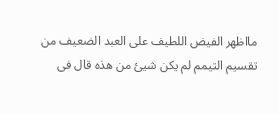مااظھر الفیض اللطیف علی العبد الضعیف من تقسیم التیمم لم یکن شیئ من ھذہ قال فی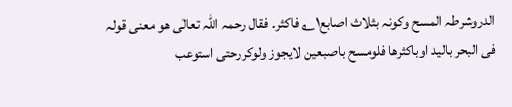الدروشرطہ المسح وکونہ بثلاث اصابع۱؎ فاکثر۔ فقال رحمہ اللّٰہ تعالٰی ھو معنی قولہ فی البحر بالید اوباکثرھا فلومسح باصبعین لایجوز ولوکررحتی استوعب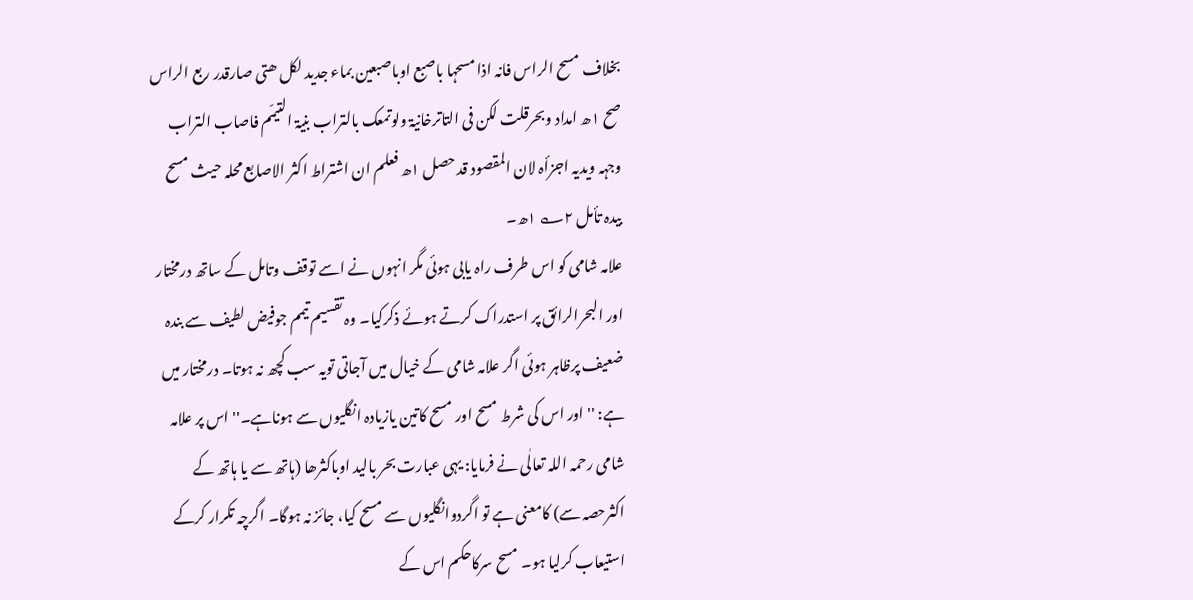بخلاف مسح الراس فانہ اذا مسحہا باصبع اوباصبعین بماء جدید لکل ھتی صارقدر ربع الراس صح ۱ھ امداد وبحرقلت لکن فی التاترخانیۃ ولوتمعک بالتراب بنیۃ التیمّم فاصاب التراب وجہہ ویدیہ اجزأہ لان المقصود قد حصل ۱ھ فعلم ان اشتراط اکثر الاصابع محلہ حیث مسح بیدہ تأمل ۲؎ ۱ھ۔
علامہ شامی کو اس طرف راہ یابی ہوئی مگر انہوں نے اسے توقف وتامل کے ساتھ درمختار اور البحرالرائق پر استدراک کرتے ہوئے ذکرکیا۔ وہ تقسیم تیمم جوفیض لطیف سے بندہ ضعیف پرظاہر ہوئی اگر علامہ شامی کے خیال میں آجاتی تویہ سب کچھ نہ ہوتا۔ درمختار میں ہے: ''اور اس کی شرط مسح اور مسح کاتین یازیادہ انگلیوں سے ہوناہے۔'' اس پر علامہ شامی رحمہ اللہ تعالٰی نے فرمایا: یہی عبارت بحر بالید اوباکثرھا (ہاتھ سے یا ہاتھ کے اکثرحصہ سے) کامعنی ہے تو اگردوانگلیوں سے مسح کیا، جائز نہ ہوگا۔ اگرچہ تکرار کرکے استیعاب کرلیا ہو۔ مسح سرکاحکم اس کے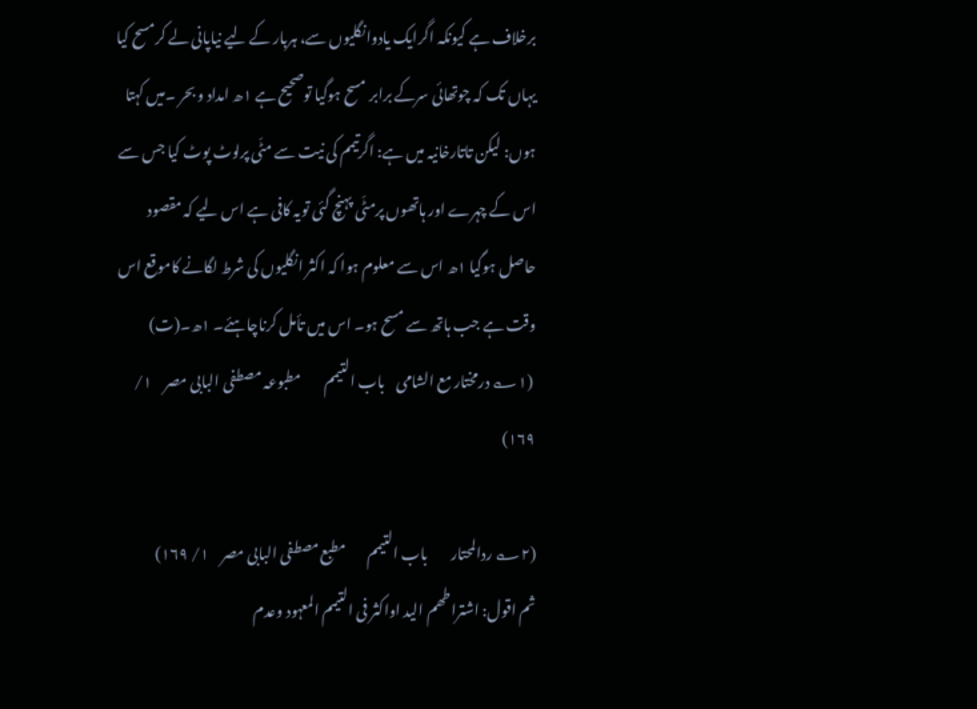برخلاف ہے کیونکہ اگرایک یادوانگلیوں سے، ہربار کے لیے نیاپانی لے کرمسح کیا یہاں تک کہ چوتھائی سرکے برابر مسح ہوگیا توصحیح ہے ۱ھ امداد و بحر ۔میں کہتا ہوں: لیکن تاتارخانیہ میں ہے: اگرتیمم کی نیت سے مٹّی پرلوٹ پوٹ کیا جس سے اس کے چہرے اور ہاتھوں پرمٹّی پہنچ گئی تویہ کافی ہے اس لیے کہ مقصود حاصل ہوگیا ۱ھ اس سے معلوم ہوا کہ اکثر انگلیوں کی شرط لگانے کاموقع اس وقت ہے جب ہاتھ سے مسح ہو۔ اس میں تأمل کرناچاہئے۔ ۱ھ۔(ت)
 (۱؎ درمختار مع الشامی    باب التیمم        مطبوعہ مصطفی البابی مصر    ۱/ ۱۶۹)

(۲؎ ردالمحتار        باب التیمم        مطبع مصطفی البابی مصر    ۱/ ۱۶۹)
ثم اقول: اشتراطھم الید اواکثر فی التیمم المعہود وعدم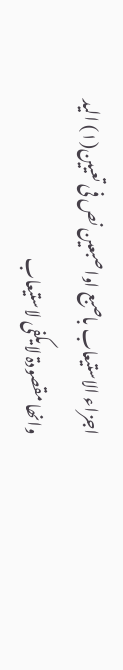اجزاء الاستیعاب باصبع اواصبعین نص فی تعیین(۱) الید وانھا مقصودۃ لایکفی لاستیعاب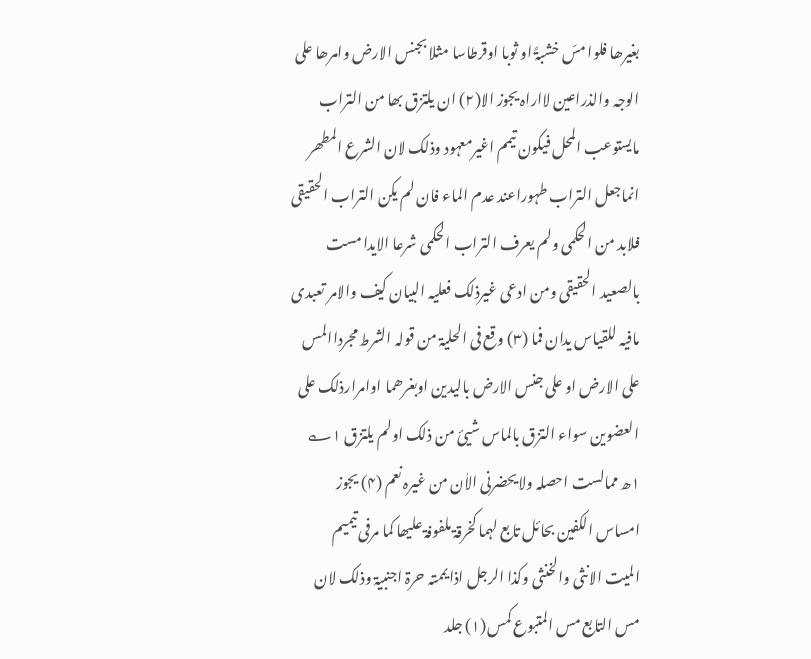بغیرھا فلوا مسّ خشبۃً او ثوبا اوقرطاسا مثلا بجنس الارض وامرھا علی الوجہ والذراعین لااراہ یجوز الا(۲) ان یلتزق بھا من التراب مایستوعب المحل فیکون تیمم اغیرمعہود وذلک لان الشرع المطھر انماجعل التراب طہوراعند عدم الماء فان لم یکن التراب الحقیقی فلابد من الحکمی ولم یعرف التراب الحکمی شرعا الایدا مست بالصعید الحقیقی ومن ادعی غیرذلک فعلیہ البیان کیف والامر تعبدی مافیہ للقیاس یدان فما (۳) وقع فی الحلیۃ من قولہ الشرط مجرداالمس علی الارض او علی جنس الارض بالیدین اوبغرھما اوامرارذلک علی العضوین سواء التزق بالماس شیئ من ذلک اولم یلتزق ۱؎ ۱ھ ممالست احصلہ ولایحضرنی الاٰن من غیرہ نعم (۴) یجوز امساس الکفین بحائل تابع لہما کخرقۃ ملفوفۃ علیھا کما مرفی تیمیم المیت الانثی والخنثی وکذا الرجل اذایممتہ حرۃ اجنبیۃ وذلک لان مس التابع مس المتبوع کمس(۱) جلد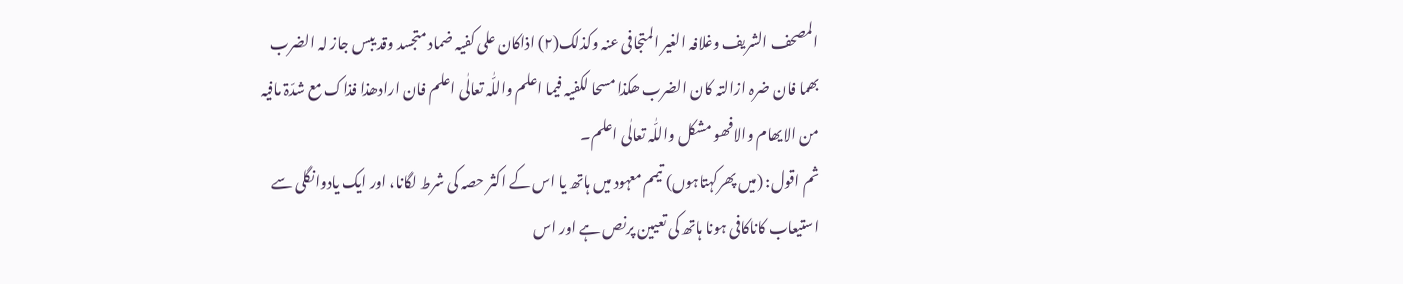المصحف الشریف وغلافہ الغیر المتجافی عنہ وکذلک(۲) اذاکان علی کفیہ ضماد متجسد وقد یبس جاز لہ الضرب بھما فان ضرہ ازالتہ کان الضرب ھکذا مسحا لکفیہ فیما اعلم واللّٰہ تعالٰی اعلم فان ارادھذا فذاک مع شدّۃ مافیہ من الایھام والافھو مشکل واللّٰہ تعالٰی اعلم۔
ثم اقول: (میں پھرکہتاہوں) تیمم معہود میں ہاتھ یا اس کے اکثر حصہ کی شرط لگانا، اور ایک یادوانگلی سے استیعاب کاناکافی ہونا ہاتھ کی تعیین پرنص ہے اور اس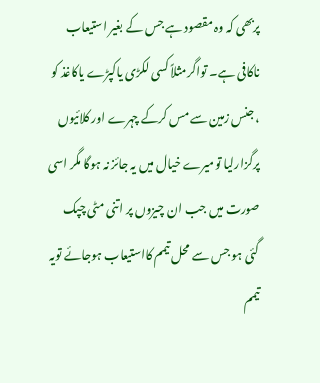پربھی کہ وہ مقصود ہے جس کے بغیر استیعاب ناکافی ہے۔ تواگرمثلاً کسی لکڑی یاکپڑے یاکاغذ کو ، جنس زمین سے مس کرکے چہرے اور کلائیوں پرگزارلیا تومیرے خیال میں یہ جائز نہ ہوگا مگر اسی صورت میں جب ان چیزوں پر اتنی مٹی چپک گئی ہو جس سے محل تیمم کااستیعاب ہوجائے تویہ تیمم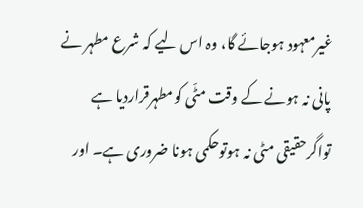غیرمعہود ہوجائے گا، وہ اس لیے کہ شرع مطہر نے پانی نہ ہونے کے وقت مٹّی کومطہرقراردیا ہے تواگرحقیقی مٹی نہ ہوتوحکمی ہونا ضروری ہے۔ اور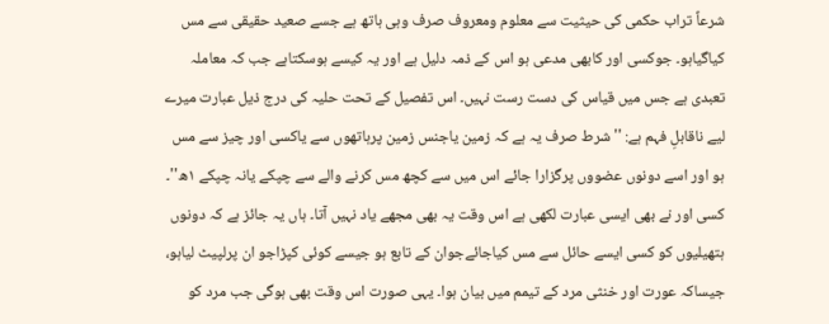شرعاً تراب حکمی کی حیثیت سے معلوم ومعروف صرف وہی ہاتھ ہے جسے صعید حقیقی سے مس کیاگیاہو۔ جوکسی اور کابھی مدعی ہو اس کے ذمہ دلیل ہے اور یہ کیسے ہوسکتاہے جب کہ معاملہ تعبدی ہے جس میں قیاس کی دست رست نہیں۔ اس تفصیل کے تحت حلیہ کی درج ذیل عبارت میرے لیے ناقابلِ فہم ہے: ''شرط صرف یہ ہے کہ زمین یاجنس زمین پرہاتھوں سے یاکسی اور چیز سے مس ہو اور اسے دونوں عضووں پرگزارا جائے اس میں سے کچھ مس کرنے والے سے چپکے یانہ چپکے ۱ھ''۔ کسی اور نے بھی ایسی عبارت لکھی ہے اس وقت یہ بھی مجھے یاد نہیں آتا۔ ہاں یہ جائز ہے کہ دونوں ہتھیلیوں کو کسی ایسے حائل سے مس کیاجائےجوان کے تابع ہو جیسے کوئی کپڑاجو ان پرلپیٹ لیاہو، جیساکہ عورت اور خنثی مرد کے تیمم میں بیان ہوا۔ یہی صورت اس وقت بھی ہوگی جب مرد کو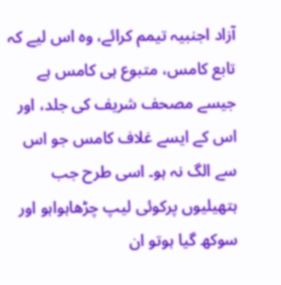آزاد اجنبیہ تیمم کرائے، وہ اس لیے کہ تابع کامس، متبوع ہی کامس ہے جیسے مصحف شریف کی جلد، اور اس کے ایسے غلاف کامس جو اس سے الگ نہ ہو۔ اسی طرح جب ہتھیلیوں پرکوئی لیپ چڑھاہواہو اور سوکھ گیا ہوتو ان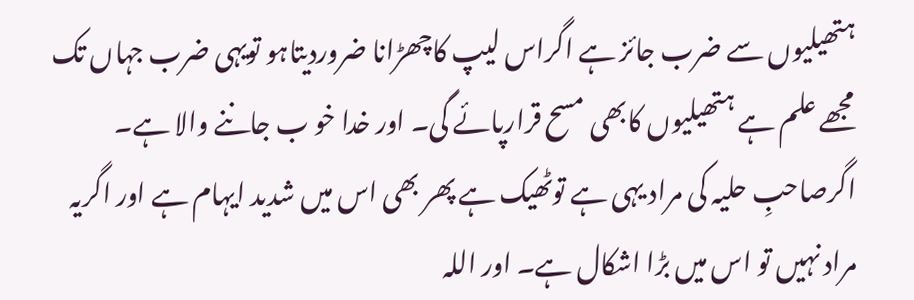ہتھیلیوں سے ضرب جائز ہے اگراس لیپ کاچھڑانا ضروردیتاہو تویہی ضرب جہاں تک مجھے علم ہے ہتھیلیوں کابھی مسح قرارپائے گی۔ اور خدا خو ب جاننے والا ہے۔ اگرصاحبِ حلیہ کی مراد یہی ہے توٹھیک ہے پھر بھی اس میں شدید ایہام ہے اور اگریہ مراد نہیں تو اس میں بڑا اشکال ہے۔ اور اللہ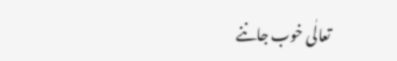تعالٰی خوب جاننے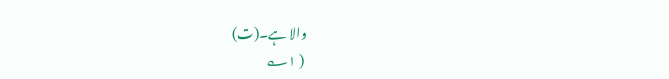والا ہے۔(ت)
 ( ۱؎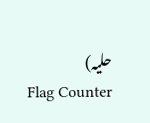حلیہ)
Flag Counter